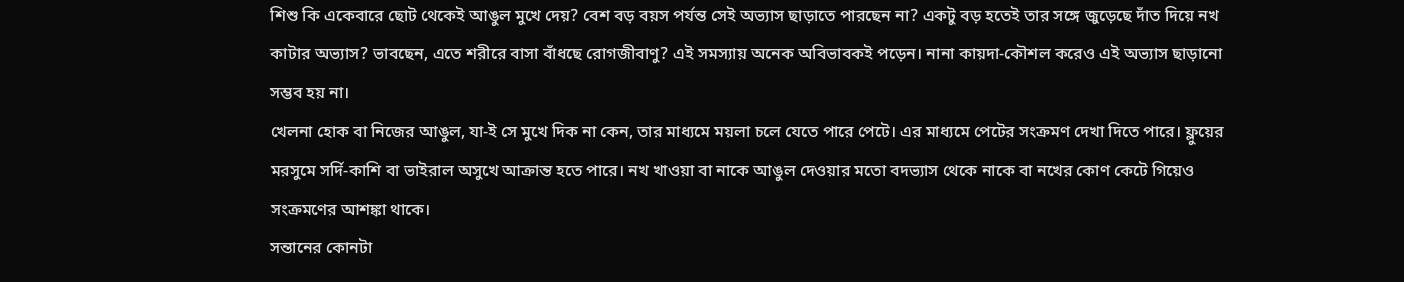শিশু কি একেবারে ছোট থেকেই আঙুল মুখে দেয়? বেশ বড় বয়স পর্যন্ত সেই অভ্যাস ছাড়াতে পারছেন না? একটু বড় হতেই তার সঙ্গে জুড়েছে দাঁত দিয়ে নখ কাটার অভ্যাস? ভাবছেন, এতে শরীরে বাসা বাঁধছে রোগজীবাণু? এই সমস্যায় অনেক অবিভাবকই পড়েন। নানা কায়দা-কৌশল করেও এই অভ্যাস ছাড়ানো সম্ভব হয় না।
খেলনা হোক বা নিজের আঙুল, যা-ই সে মুখে দিক না কেন, তার মাধ্যমে ময়লা চলে যেতে পারে পেটে। এর মাধ্যমে পেটের সংক্রমণ দেখা দিতে পারে। ফ্লুয়ের মরসুমে সর্দি-কাশি বা ভাইরাল অসুখে আক্রান্ত হতে পারে। নখ খাওয়া বা নাকে আঙুল দেওয়ার মতো বদভ্যাস থেকে নাকে বা নখের কোণ কেটে গিয়েও সংক্রমণের আশঙ্কা থাকে।
সন্তানের কোনটা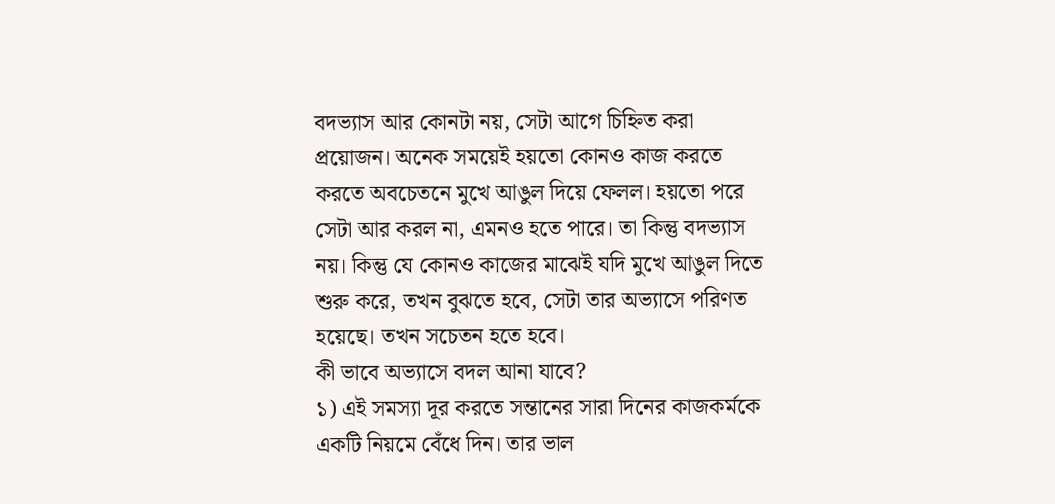বদভ্যাস আর কোনটা নয়, সেটা আগে চিহ্নিত করা প্রয়োজন। অনেক সময়েই হয়তো কোনও কাজ করতে করতে অবচেতনে মুখে আঙুল দিয়ে ফেলল। হয়তো পরে সেটা আর করল না, এমনও হতে পারে। তা কিন্তু বদভ্যাস নয়। কিন্তু যে কোনও কাজের মাঝেই যদি মুখে আঙুল দিতে শুরু করে, তখন বুঝতে হবে, সেটা তার অভ্যাসে পরিণত হয়েছে। তখন সচেতন হতে হবে।
কী ভাবে অভ্যাসে বদল আনা যাবে?
১) এই সমস্যা দূর করতে সন্তানের সারা দিনের কাজকর্মকে একটি নিয়মে বেঁধে দিন। তার ভাল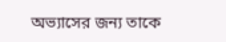অভ্যাসের জন্য তাকে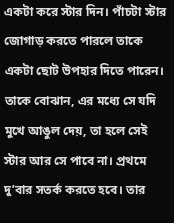একটা করে স্টার দিন। পাঁচটা স্টার জোগাড় করতে পারলে তাকে একটা ছোট উপহার দিতে পারেন। তাকে বোঝান, এর মধ্যে সে যদি মুখে আঙুল দেয়, তা হলে সেই স্টার আর সে পাবে না। প্রথমে দু’বার সতর্ক করতে হবে। তার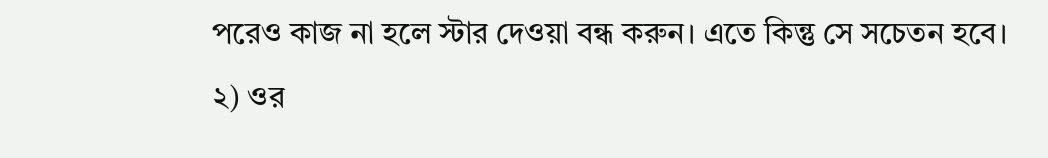পরেও কাজ না হলে স্টার দেওয়া বন্ধ করুন। এতে কিন্তু সে সচেতন হবে।
২) ওর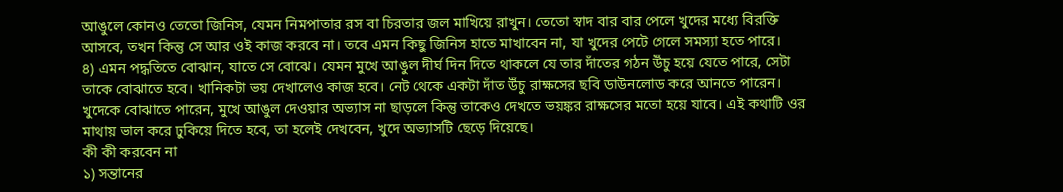আঙুলে কোনও তেতো জিনিস, যেমন নিমপাতার রস বা চিরতার জল মাখিয়ে রাখুন। তেতো স্বাদ বার বার পেলে খুদের মধ্যে বিরক্তি আসবে, তখন কিন্তু সে আর ওই কাজ করবে না। তবে এমন কিছু জিনিস হাতে মাখাবেন না, যা খুদের পেটে গেলে সমস্যা হতে পারে।
৪) এমন পদ্ধতিতে বোঝান, যাতে সে বোঝে। যেমন মুখে আঙুল দীর্ঘ দিন দিতে থাকলে যে তার দাঁতের গঠন উঁচু হয়ে যেতে পারে, সেটা তাকে বোঝাতে হবে। খানিকটা ভয় দেখালেও কাজ হবে। নেট থেকে একটা দাঁত উঁচু রাক্ষসের ছবি ডাউনলোড করে আনতে পারেন। খুদেকে বোঝাতে পারেন, মুখে আঙুল দেওয়ার অভ্যাস না ছাড়লে কিন্তু তাকেও দেখতে ভয়ঙ্কর রাক্ষসের মতো হয়ে যাবে। এই কথাটি ওর মাথায় ভাল করে ঢুকিয়ে দিতে হবে, তা হলেই দেখবেন, খুদে অভ্যাসটি ছেড়ে দিয়েছে।
কী কী করবেন না
১) সন্তানের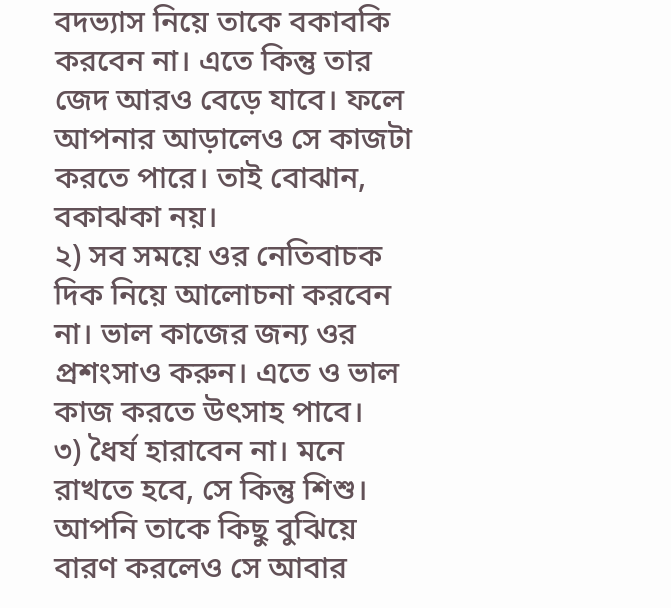বদভ্যাস নিয়ে তাকে বকাবকি করবেন না। এতে কিন্তু তার জেদ আরও বেড়ে যাবে। ফলে আপনার আড়ালেও সে কাজটা করতে পারে। তাই বোঝান, বকাঝকা নয়।
২) সব সময়ে ওর নেতিবাচক দিক নিয়ে আলোচনা করবেন না। ভাল কাজের জন্য ওর প্রশংসাও করুন। এতে ও ভাল কাজ করতে উৎসাহ পাবে।
৩) ধৈর্য হারাবেন না। মনে রাখতে হবে, সে কিন্তু শিশু। আপনি তাকে কিছু বুঝিয়ে বারণ করলেও সে আবার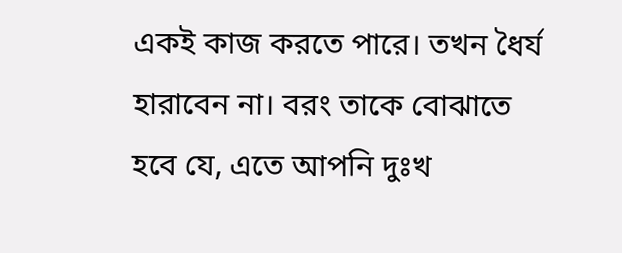একই কাজ করতে পারে। তখন ধৈর্য হারাবেন না। বরং তাকে বোঝাতে হবে যে, এতে আপনি দুঃখ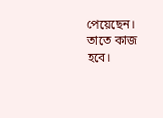পেয়েছেন। তাতে কাজ হবে।